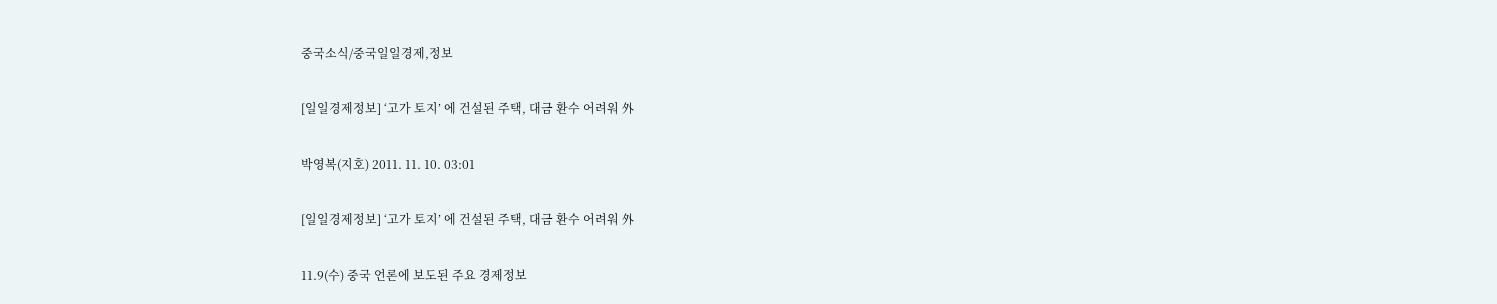중국소식/중국일일경제,정보

[일일경제정보] ‘고가 토지’ 에 건설된 주택, 대금 환수 어려워 外

박영복(지호) 2011. 11. 10. 03:01

[일일경제정보] ‘고가 토지’ 에 건설된 주택, 대금 환수 어려워 外

11.9(수) 중국 언론에 보도된 주요 경제정보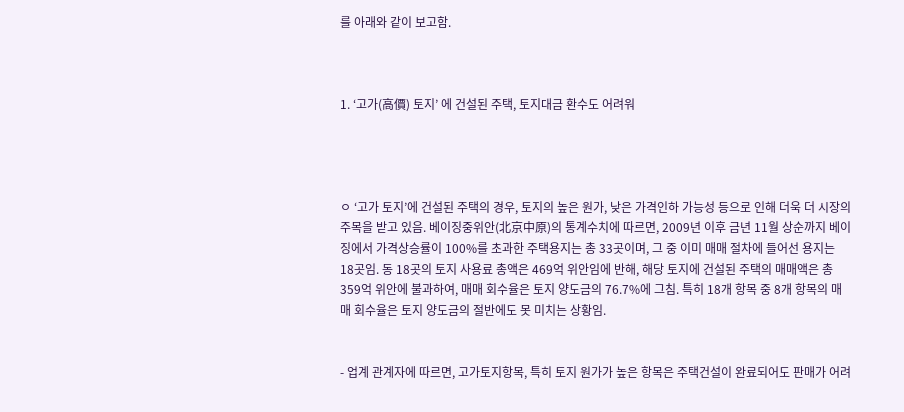를 아래와 같이 보고함.



1. ‘고가(高價) 토지’ 에 건설된 주택, 토지대금 환수도 어려워




ㅇ ‘고가 토지’에 건설된 주택의 경우, 토지의 높은 원가, 낮은 가격인하 가능성 등으로 인해 더욱 더 시장의주목을 받고 있음. 베이징중위안(北京中原)의 통계수치에 따르면, 2009년 이후 금년 11월 상순까지 베이징에서 가격상승률이 100%를 초과한 주택용지는 총 33곳이며, 그 중 이미 매매 절차에 들어선 용지는 18곳임. 동 18곳의 토지 사용료 총액은 469억 위안임에 반해, 해당 토지에 건설된 주택의 매매액은 총 359억 위안에 불과하여, 매매 회수율은 토지 양도금의 76.7%에 그침. 특히 18개 항목 중 8개 항목의 매매 회수율은 토지 양도금의 절반에도 못 미치는 상황임.


- 업계 관계자에 따르면, 고가토지항목, 특히 토지 원가가 높은 항목은 주택건설이 완료되어도 판매가 어려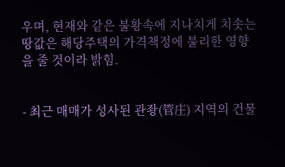우며, 현재와 같은 불황속에 지나치게 치솟는 땅값은 해당주택의 가격책정에 불리한 영향을 줄 것이라 밝힘.


- 최근 매매가 성사된 관좡(管庄) 지역의 건물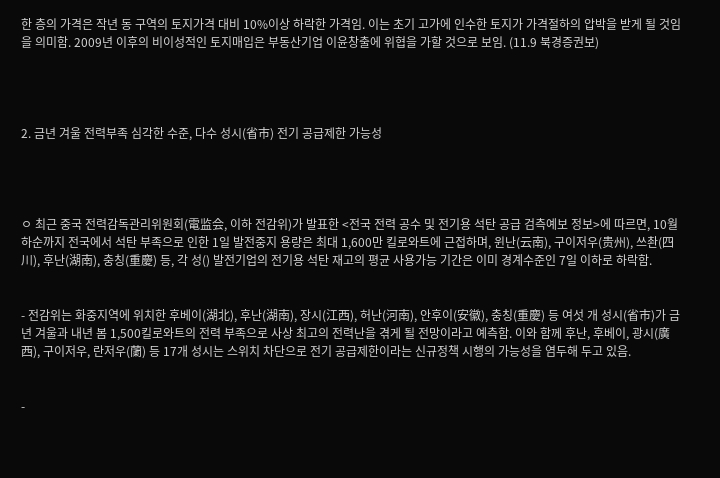한 층의 가격은 작년 동 구역의 토지가격 대비 10%이상 하락한 가격임. 이는 초기 고가에 인수한 토지가 가격절하의 압박을 받게 될 것임을 의미함. 2009년 이후의 비이성적인 토지매입은 부동산기업 이윤창출에 위협을 가할 것으로 보임. (11.9 북경증권보)




2. 금년 겨울 전력부족 심각한 수준, 다수 성시(省市) 전기 공급제한 가능성




ㅇ 최근 중국 전력감독관리위원회(電监会, 이하 전감위)가 발표한 <전국 전력 공수 및 전기용 석탄 공급 검측예보 정보>에 따르면, 10월 하순까지 전국에서 석탄 부족으로 인한 1일 발전중지 용량은 최대 1,600만 킬로와트에 근접하며, 윈난(云南), 구이저우(贵州), 쓰촨(四川), 후난(湖南), 충칭(重慶) 등, 각 성() 발전기업의 전기용 석탄 재고의 평균 사용가능 기간은 이미 경계수준인 7일 이하로 하락함.


- 전감위는 화중지역에 위치한 후베이(湖北), 후난(湖南), 장시(江西), 허난(河南), 안후이(安徽), 충칭(重慶) 등 여섯 개 성시(省市)가 금년 겨울과 내년 봄 1,500킬로와트의 전력 부족으로 사상 최고의 전력난을 겪게 될 전망이라고 예측함. 이와 함께 후난, 후베이, 광시(廣西), 구이저우, 란저우(蘭) 등 17개 성시는 스위치 차단으로 전기 공급제한이라는 신규정책 시행의 가능성을 염두해 두고 있음.


-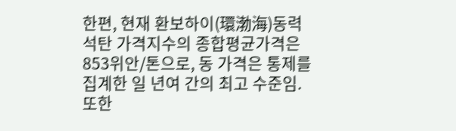한편, 현재 환보하이(環渤海)동력석탄 가격지수의 종합평균가격은 853위안/톤으로, 동 가격은 통제를 집계한 일 년여 간의 최고 수준임. 또한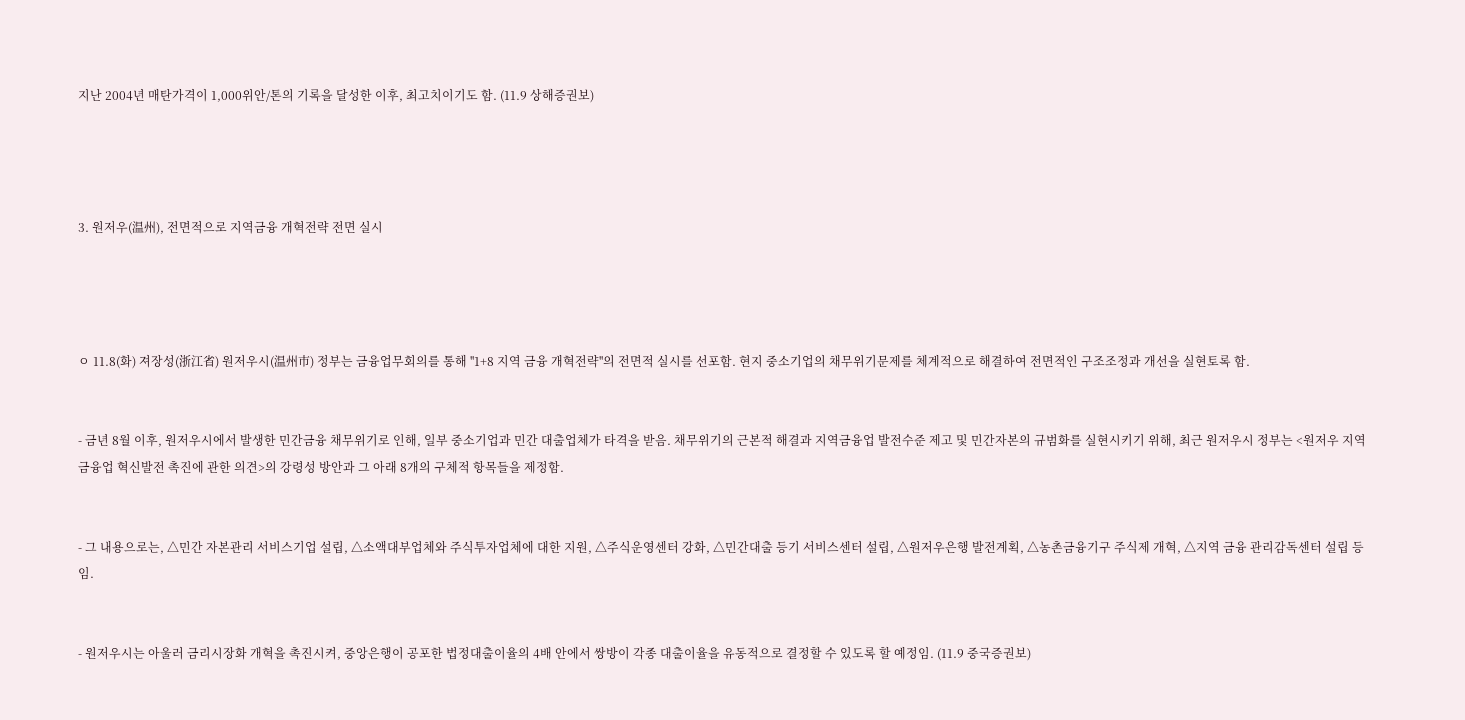지난 2004년 매탄가격이 1,000위안/톤의 기록을 달성한 이후, 최고치이기도 함. (11.9 상해증권보)




3. 원저우(温州), 전면적으로 지역금융 개혁전략 전면 실시




ㅇ 11.8(화) 져장성(浙江省) 원저우시(温州市) 정부는 금융업무회의를 통해 ''1+8 지역 금융 개혁전략''의 전면적 실시를 선포함. 현지 중소기업의 채무위기문제를 체계적으로 해결하여 전면적인 구조조정과 개선을 실현토록 함.


- 금년 8월 이후, 원저우시에서 발생한 민간금융 채무위기로 인해, 일부 중소기업과 민간 대출업체가 타격을 받음. 채무위기의 근본적 해결과 지역금융업 발전수준 제고 및 민간자본의 규범화를 실현시키기 위해, 최근 원저우시 정부는 <원저우 지역금융업 혁신발전 촉진에 관한 의견>의 강령성 방안과 그 아래 8개의 구체적 항목들을 제정함.


- 그 내용으로는, △민간 자본관리 서비스기업 설립, △소액대부업체와 주식투자업체에 대한 지원, △주식운영센터 강화, △민간대출 등기 서비스센터 설립, △원저우은행 발전계획, △농촌금융기구 주식제 개혁, △지역 금융 관리감독센터 설립 등임.


- 원저우시는 아울러 금리시장화 개혁을 촉진시켜, 중앙은행이 공포한 법정대출이율의 4배 안에서 쌍방이 각종 대출이율을 유동적으로 결정할 수 있도록 할 예정임. (11.9 중국증권보)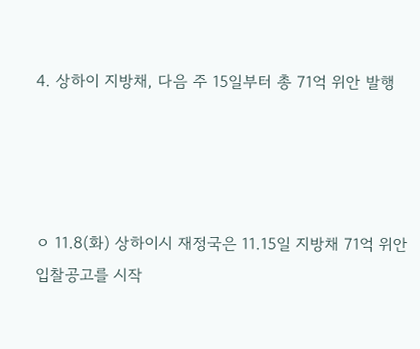4. 상하이 지방채, 다음 주 15일부터 총 71억 위안 발행




ㅇ 11.8(화) 상하이시 재정국은 11.15일 지방채 71억 위안 입찰공고를 시작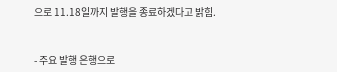으로 11.18일까지 발행을 종료하겠다고 밝힘.


- 주요 발행 은행으로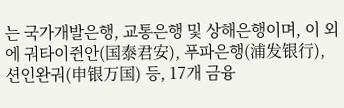는 국가개발은행, 교통은행 및 상해은행이며, 이 외에 궈타이쥔안(国泰君安), 푸파은행(浦发银行), 션인완궈(申银万国) 등, 17개 금융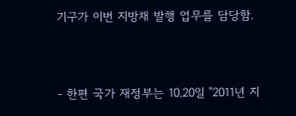기구가 이번 지방채 발행 업무를 담당함.


- 한편 국가 재정부는 10.20일 ''2011년 지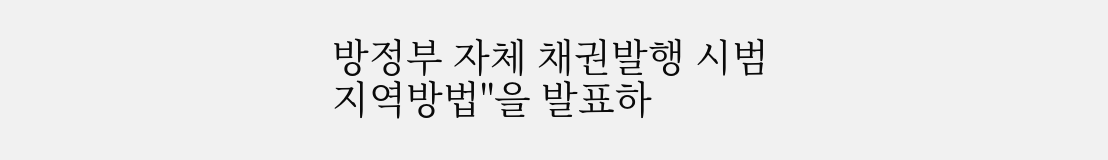방정부 자체 채권발행 시범지역방법''을 발표하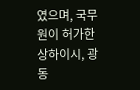였으며, 국무원이 허가한 상하이시, 광동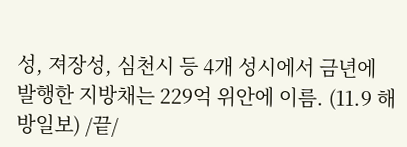성, 져장성, 심천시 등 4개 성시에서 금년에 발행한 지방채는 229억 위안에 이름. (11.9 해방일보) /끝/